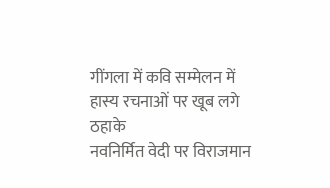गींगला में कवि सम्मेलन में हास्य रचनाओं पर खूब लगे ठहाके
नवनिर्मित वेदी पर विराजमान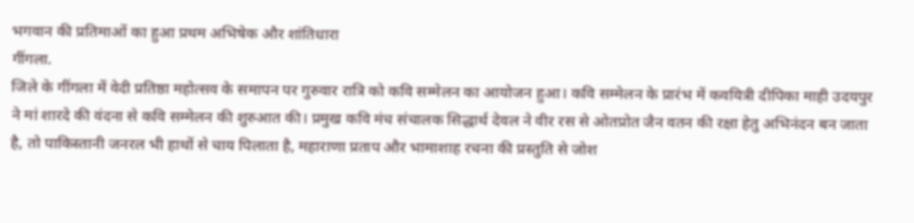भगवान की प्रतिमाओं का हुआ प्रथम अभिषेक और शांतिधारा
गींगला.
जिले के गींगला में वेदी प्रतिष्ठा महोत्सव के समापन पर गुरुवार रात्रि को कवि सम्मेलन का आयोजन हुआ। कवि सम्मेलन के प्रारंभ में कवयित्री दीपिका माही उदयपुर ने मां शारदे की वंदना से कवि सम्मेलन की शुरुआत की। प्रमुख कवि मंच संचालक सिद्धार्थ देवल ने वीर रस से ओतप्रोत जैन वतन की रक्षा हेतु अभिनंदन बन जाता है, तो पाकिस्तानी जनरल भी हाथों से चाय पिलाता है, महाराणा प्रताप और भामाशाह रचना की प्रस्तुति से जोश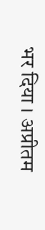भर दिया । अप्रीतम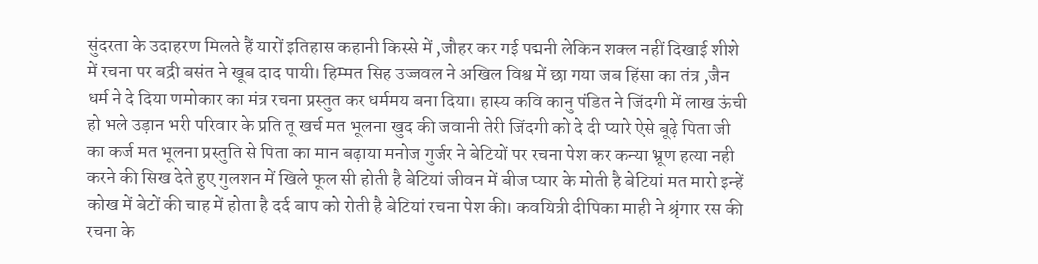सुंदरता के उदाहरण मिलते हैं यारों इतिहास कहानी किस्से में ,जौहर कर गई पद्मनी लेकिन शक्ल नहीं दिखाई शीशे में रचना पर बद्री बसंत ने खूब दाद पायी। हिम्मत सिह उज्जवल ने अखिल विश्व में छा गया जब हिंसा का तंत्र ,जैन धर्म ने दे दिया णमोकार का मंत्र रचना प्रस्तुत कर धर्ममय बना दिया। हास्य कवि कानु पंडित ने जिंदगी में लाख ऊंची हो भले उड़ान भरी परिवार के प्रति तू खर्च मत भूलना खुद की जवानी तेरी जिंदगी को दे दी प्यारे ऐसे बूढ़े पिता जी का कर्ज मत भूलना प्रस्तुति से पिता का मान बढ़ाया मनोज गुर्जर ने बेटियों पर रचना पेश कर कन्या भ्रूण हत्या नही करने की सिख देते हुए गुलशन में खिले फूल सी होती है बेटियां जीवन में बीज प्यार के मोती है बेटियां मत मारो इन्हें कोख में बेटों की चाह में होता है दर्द बाप को रोती है बेटियां रचना पेश की। कवयित्री दीपिका माही ने श्रृंगार रस की रचना के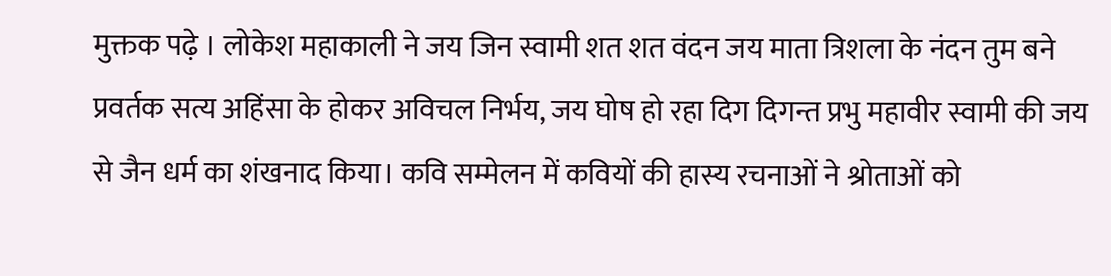मुक्तक पढ़े । लोकेश महाकाली ने जय जिन स्वामी शत शत वंदन जय माता त्रिशला के नंदन तुम बने प्रवर्तक सत्य अहिंसा के होकर अविचल निर्भय, जय घोष हो रहा दिग दिगन्त प्रभु महावीर स्वामी की जय से जैन धर्म का शंखनाद किया। कवि सम्मेलन में कवियों की हास्य रचनाओं ने श्रोताओं को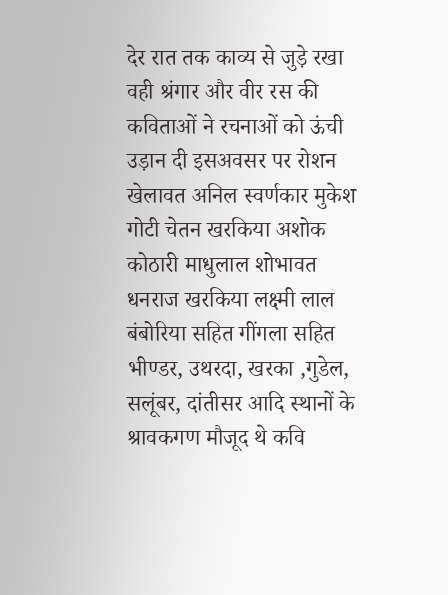देर रात तक काव्य से जुड़े रखा वही श्रंगार और वीर रस की कविताओं ने रचनाओं को ऊंची उड़ान दी इसअवसर पर रोशन खेलावत अनिल स्वर्णकार मुकेश गोटी चेतन खरकिया अशोक कोठारी माधुलाल शोभावत धनराज खरकिया लक्ष्मी लाल बंबोरिया सहित गींगला सहित भीण्डर, उथरदा, खरका ,गुडेल, सलूंबर, दांतीसर आदि स्थानों के श्रावकगण मौजूद थे कवि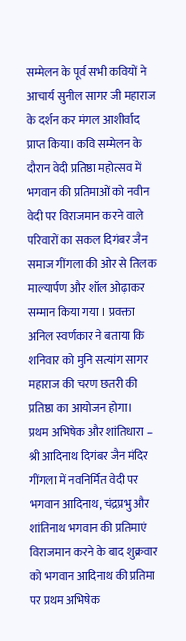सम्मेलन के पूर्व सभी कवियों ने आचार्य सुनील सागर जी महाराज के दर्शन कर मंगल आशीर्वाद प्राप्त किया। कवि सम्मेलन के दौरान वेदी प्रतिष्ठा महोत्सव में भगवान की प्रतिमाओं को नवीन वेदी पर विराजमान करने वाले परिवारों का सकल दिगंबर जैन समाज गींगला की ओर से तिलक माल्यार्पण और शॉल ओढ़ाकर सम्मान किया गया । प्रवक्ता अनिल स्वर्णकार ने बताया कि शनिवार को मुनि सत्यांग सागर महाराज की चरण छतरी की प्रतिष्ठा का आयोजन होगा।
प्रथम अभिषेक और शांतिधारा –
श्री आदिनाथ दिगंबर जैन मंदिर गींगला में नवनिर्मित वेदी पर भगवान आदिनाथ, चंद्रप्रभु और शांतिनाथ भगवान की प्रतिमाएं विराजमान करने के बाद शुक्रवार को भगवान आदिनाथ की प्रतिमा पर प्रथम अभिषेक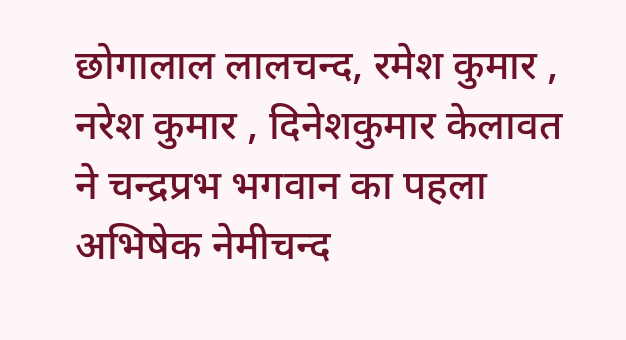छोगालाल लालचन्द, रमेश कुमार , नरेश कुमार , दिनेशकुमार केलावत ने चन्द्रप्रभ भगवान का पहला अभिषेक नेमीचन्द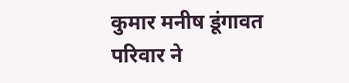कुमार मनीष डूंगावत परिवार ने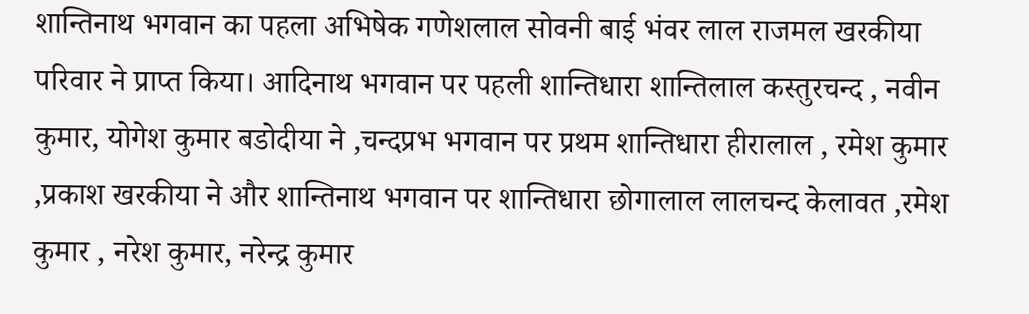शान्तिनाथ भगवान का पहला अभिषेक गणेशलाल सोवनी बाई भंवर लाल राजमल खरकीया परिवार ने प्राप्त किया। आदिनाथ भगवान पर पहली शान्तिधारा शान्तिलाल कस्तुरचन्द , नवीन कुमार, योगेश कुमार बडोदीया ने ,चन्दप्रभ भगवान पर प्रथम शान्तिधारा हीरालाल , रमेश कुमार ,प्रकाश खरकीया ने और शान्तिनाथ भगवान पर शान्तिधारा छोगालाल लालचन्द केलावत ,रमेश कुमार , नरेश कुमार, नरेन्द्र कुमार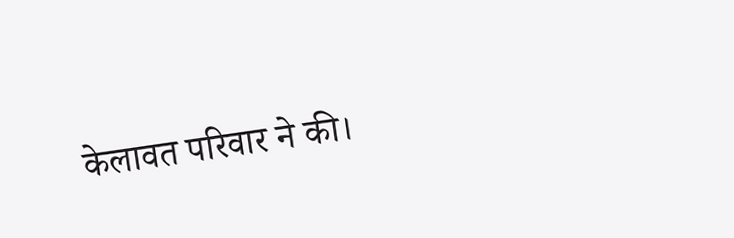केलावत परिवार ने की।